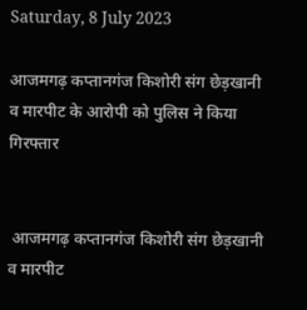Saturday, 8 July 2023

आजमगढ़ कप्तानगंज किशोरी संग छेड़खानी व मारपीट के आरोपी को पुलिस ने किया गिरफ्तार


 आजमगढ़ कप्तानगंज किशोरी संग छेड़खानी व मारपीट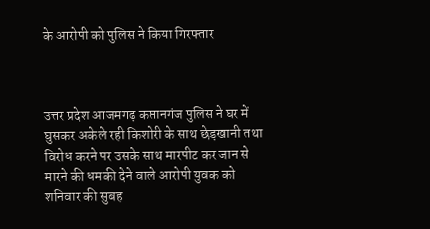के आरोपी को पुलिस ने किया गिरफ्तार



उत्तर प्रदेश आजमगढ़ कप्तानगंज पुलिस ने घर में घुसकर अकेले रही किशोरी के साथ छेड़खानी तथा विरोध करने पर उसके साथ मारपीट कर जान से मारने की धमकी देने वाले आरोपी युवक को शनिवार की सुबह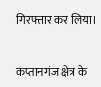गिरफ्तार कर लिया।


कप्तानगंज क्षेत्र के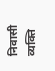निवासी व्यक्ति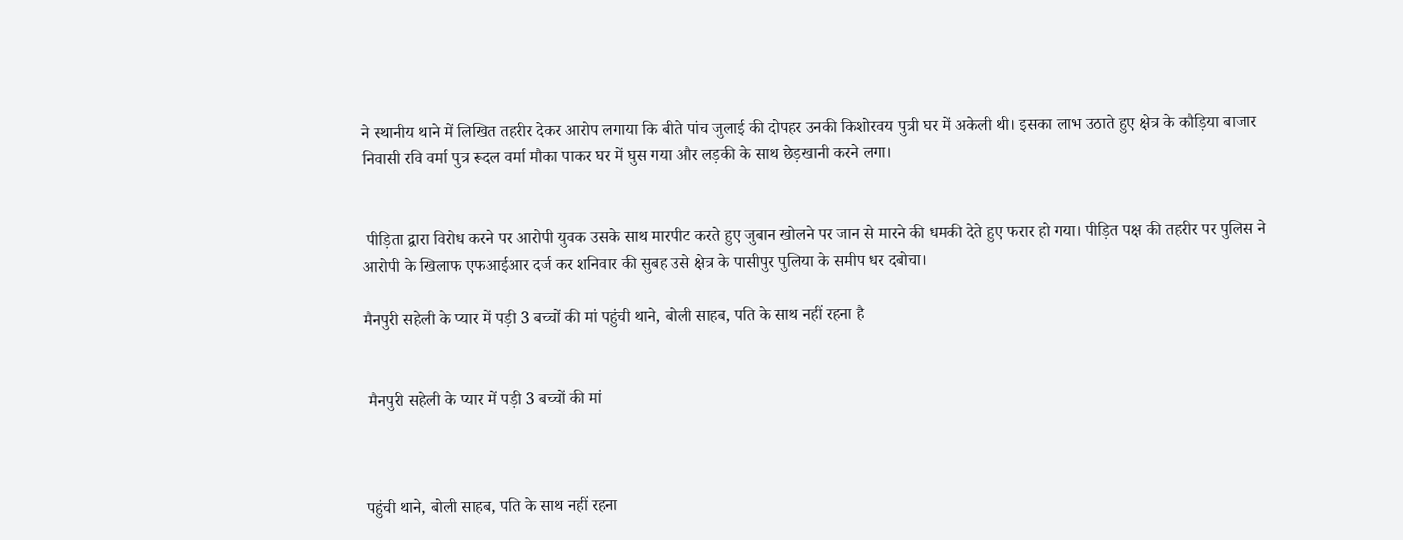ने स्थानीय थाने में लिखित तहरीर देकर आरोप लगाया कि बीते पांच जुलाई की दोपहर उनकी किशोरवय पुत्री घर में अकेली थी। इसका लाभ उठाते हुए क्षेत्र के कौड़िया बाजार निवासी रवि वर्मा पुत्र रूदल वर्मा मौका पाकर घर में घुस गया और लड़की के साथ छेड़खानी करने लगा।


 पीड़िता द्वारा विरोध करने पर आरोपी युवक उसके साथ मारपीट करते हुए जुबान खोलने पर जान से मारने की धमकी देते हुए फरार हो गया। पीड़ित पक्ष की तहरीर पर पुलिस ने आरोपी के खिलाफ एफआईआर दर्ज कर शनिवार की सुबह उसे क्षेत्र के पासीपुर पुलिया के समीप धर दबोचा।

मैनपुरी सहेली के प्यार में पड़ी 3 बच्चों की मां पहुंची थाने, बोली साहब, पति के साथ नहीं रहना है


 मैनपुरी सहेली के प्यार में पड़ी 3 बच्चों की मां



पहुंची थाने, बोली साहब, पति के साथ नहीं रहना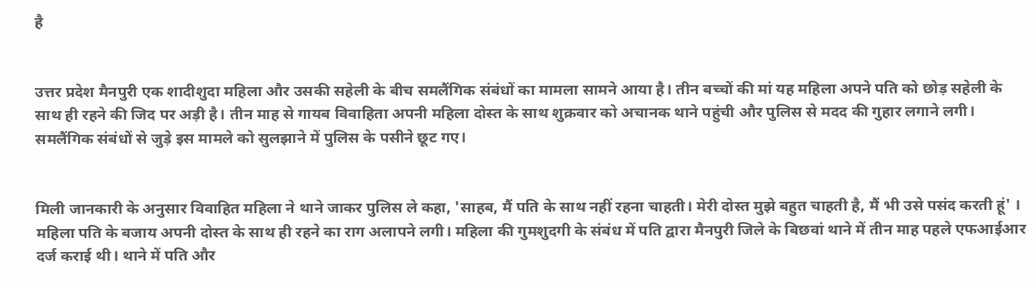है


उत्तर प्रदेश मैनपुरी एक शादीशुदा महिला और उसकी सहेली के बीच समलैंगिक संबंधों का मामला सामने आया है। तीन बच्चों की मां यह महिला अपने पति को छोड़ सहेली के साथ ही रहने की जिद पर अड़ी है। तीन माह से गायब विवाहिता अपनी महिला दोस्त के साथ शुक्रवार को अचानक थाने पहुंची और पुलिस से मदद की गुहार लगाने लगी। समलैंगिक संबंधों से जुड़े इस मामले को सुलझाने में पुलिस के पसीने छूट गए।


मिली जानकारी के अनुसार विवाहित महिला ने थाने जाकर पुलिस ले कहा, 'साहब, मैं पति के साथ नहीं रहना चाहती। मेरी दोस्त मुझे बहुत चाहती है, मैं भी उसे पसंद करती हूं' । महिला पति के बजाय अपनी दोस्त के साथ ही रहने का राग अलापने लगी। महिला की गुमशुदगी के संबंध में पति द्वारा मैनपुरी जिले के बिछवां थाने में तीन माह पहले एफआईआर दर्ज कराई थी। थाने में पति और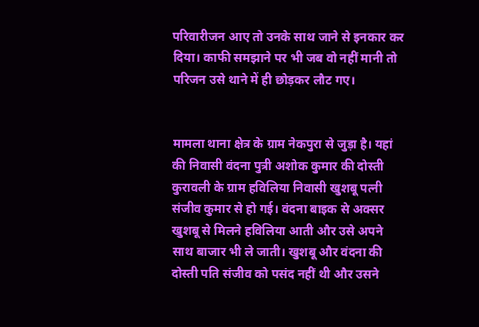परिवारीजन आए तो उनके साथ जाने से इनकार कर दिया। काफी समझाने पर भी जब वो नहीं मानी तो परिजन उसे थाने में ही छोड़कर लौट गए।


मामला थाना क्षेत्र के ग्राम नेकपुरा से जुड़ा है। यहां की निवासी वंदना पुत्री अशोक कुमार की दोस्ती कुरावली के ग्राम हविलिया निवासी खुशबू पत्नी संजीव कुमार से हो गई। वंदना बाइक से अक्सर खुशबू से मिलने हविलिया आती और उसे अपने साथ बाजार भी ले जाती। खुशबू और वंदना की दोस्ती पति संजीव को पसंद नहीं थी और उसने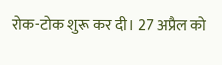रोक-टोक शुरू कर दी। 27 अप्रैल को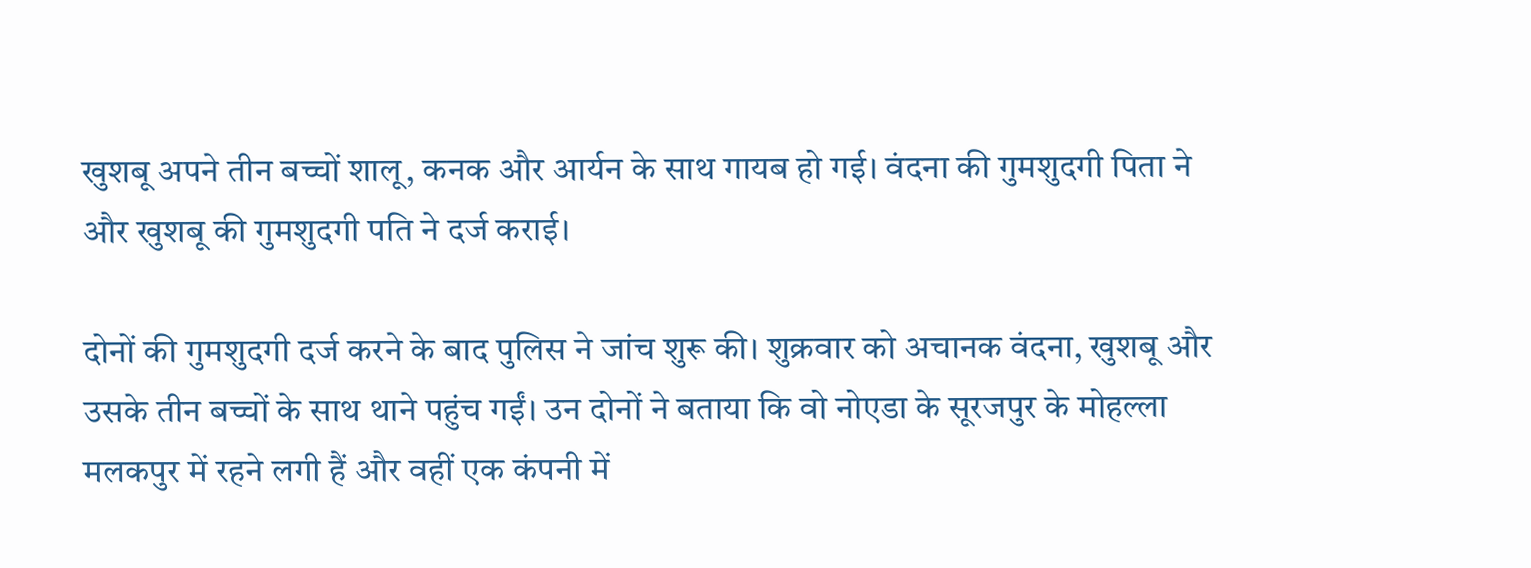खुशबू अपने तीन बच्चों शालू, कनक और आर्यन के साथ गायब हो गई। वंदना की गुमशुदगी पिता ने और खुशबू की गुमशुदगी पति ने दर्ज कराई।

दोनों की गुमशुदगी दर्ज करने के बाद पुलिस ने जांच शुरू की। शुक्रवार को अचानक वंदना, खुशबू और उसके तीन बच्चों के साथ थाने पहुंच गईं। उन दोनों ने बताया कि वो नोएडा के सूरजपुर के मोहल्ला मलकपुर में रहने लगी हैं और वहीं एक कंपनी में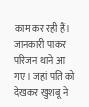काम कर रही हैं। जानकारी पाकर परिजन थाने आ गए। जहां पति को देखकर खुशबू ने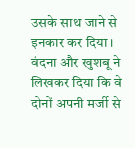उसके साथ जाने से इनकार कर दिया। वंदना और खुशबू ने लिखकर दिया कि वे दोनों अपनी मर्जी से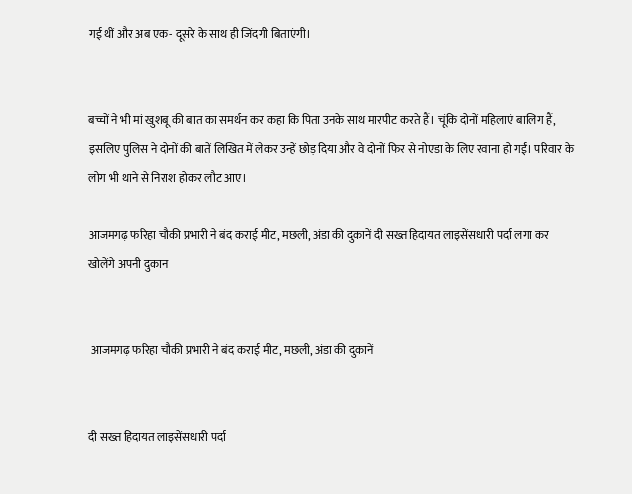गई थीं और अब एक- दूसरे के साथ ही जिंदगी बिताएंगी।


बच्चों ने भी मां खुशबू की बात का समर्थन कर कहा कि पिता उनके साथ मारपीट करते हैं। चूंकि दोनों महिलाएं बालिग हैं, इसलिए पुलिस ने दोनों की बातें लिखित में लेकर उन्हें छोड़ दिया और वे दोनों फिर से नोएडा के लिए रवाना हो गईं। परिवार के लोग भी थाने से निराश होकर लौट आए।

आजमगढ़ फरिहा चौकी प्रभारी ने बंद कराई मीट, मछली, अंडा की दुकानें दी सख्त हिदायत लाइसेंसधारी पर्दा लगा कर खोलेंगे अपनी दुकान


 आजमगढ़ फरिहा चौकी प्रभारी ने बंद कराई मीट, मछली, अंडा की दुकानें


दी सख्त हिदायत लाइसेंसधारी पर्दा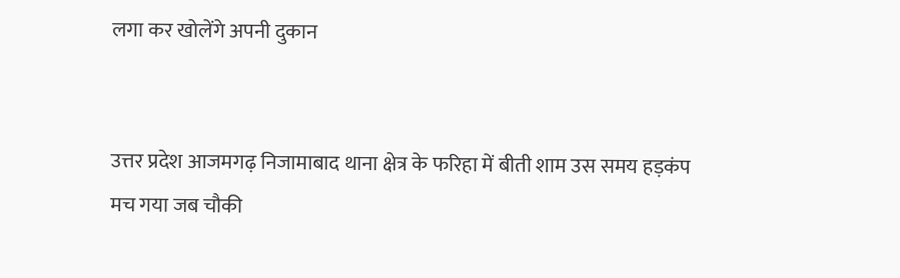लगा कर खोलेंगे अपनी दुकान


उत्तर प्रदेश आजमगढ़ निजामाबाद थाना क्षेत्र के फरिहा में बीती शाम उस समय हड़कंप मच गया जब चौकी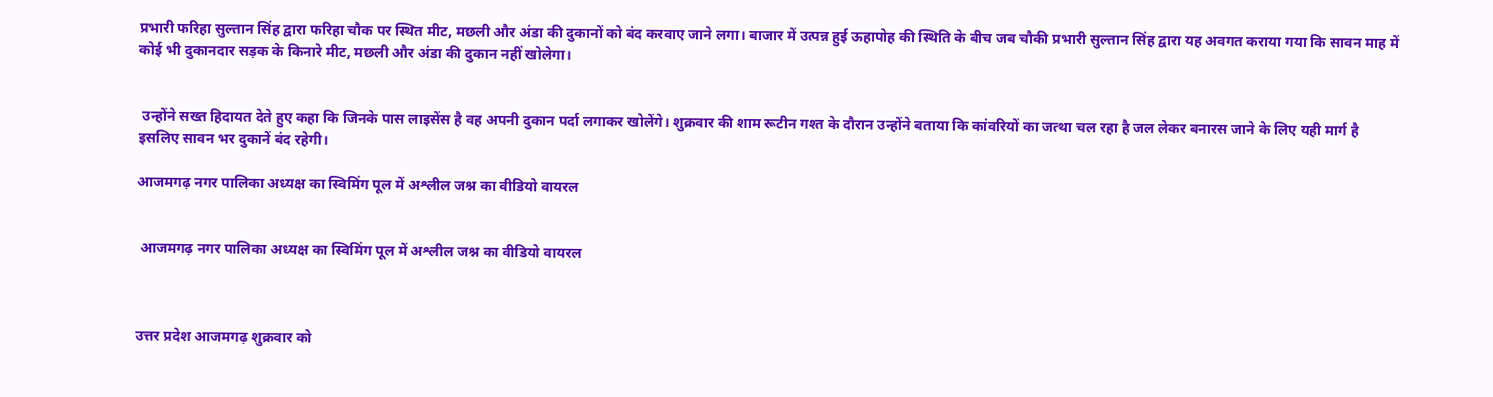प्रभारी फरिहा सुल्तान सिंह द्वारा फरिहा चौक पर स्थित मीट, मछली और अंडा की दुकानों को बंद करवाए जाने लगा। बाजार में उत्पन्न हुई ऊहापोह की स्थिति के बीच जब चौकी प्रभारी सुल्तान सिंह द्वारा यह अवगत कराया गया कि सावन माह में कोई भी दुकानदार सड़क के किनारे मीट, मछली और अंडा की दुकान नहीं खोलेगा।


 उन्होंने सख्त हिदायत देते हुए कहा कि जिनके पास लाइसेंस है वह अपनी दुकान पर्दा लगाकर खोलेंगे। शुक्रवार की शाम रूटीन गश्त के दौरान उन्होंने बताया कि कांवरियों का जत्था चल रहा है जल लेकर बनारस जाने के लिए यही मार्ग है इसलिए सावन भर दुकानें बंद रहेगी।

आजमगढ़ नगर पालिका अध्यक्ष का स्विमिंग पूल में अश्लील जश्न का वीडियो वायरल


 आजमगढ़ नगर पालिका अध्यक्ष का स्विमिंग पूल में अश्लील जश्न का वीडियो वायरल



उत्तर प्रदेश आजमगढ़ शुक्रवार को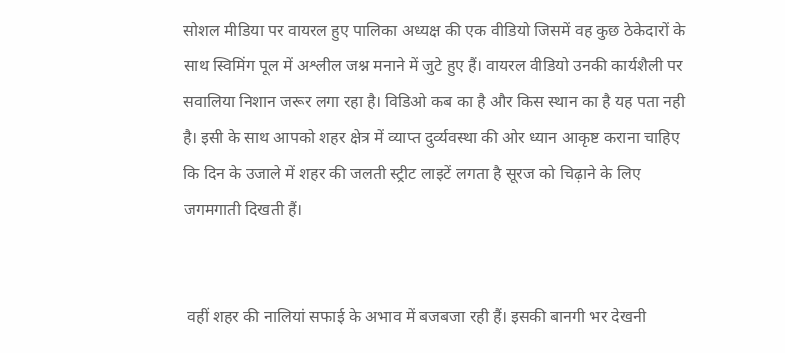सोशल मीडिया पर वायरल हुए पालिका अध्यक्ष की एक वीडियो जिसमें वह कुछ ठेकेदारों के साथ स्विमिंग पूल में अश्लील जश्न मनाने में जुटे हुए हैं। वायरल वीडियो उनकी कार्यशैली पर सवालिया निशान जरूर लगा रहा है। विडिओ कब का है और किस स्थान का है यह पता नही है। इसी के साथ आपको शहर क्षेत्र में व्याप्त दुर्व्यवस्था की ओर ध्यान आकृष्ट कराना चाहिए कि दिन के उजाले में शहर की जलती स्ट्रीट लाइटें लगता है सूरज को चिढ़ाने के लिए जगमगाती दिखती हैं।


 वहीं शहर की नालियां सफाई के अभाव में बजबजा रही हैं। इसकी बानगी भर देखनी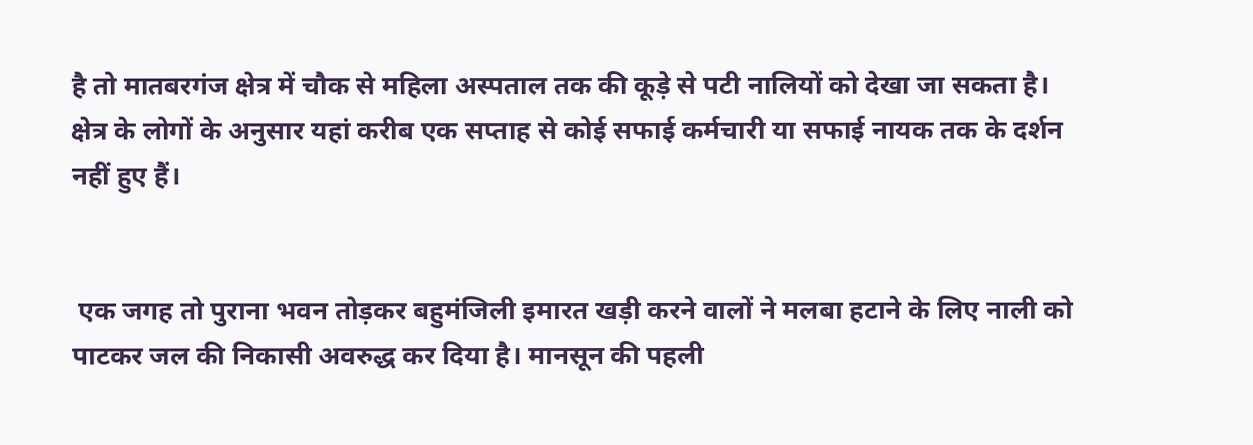है तो मातबरगंज क्षेत्र में चौक से महिला अस्पताल तक की कूड़े से पटी नालियों को देखा जा सकता है। क्षेत्र के लोगों के अनुसार यहां करीब एक सप्ताह से कोई सफाई कर्मचारी या सफाई नायक तक के दर्शन नहीं हुए हैं।


 एक जगह तो पुराना भवन तोड़कर बहुमंजिली इमारत खड़ी करने वालों ने मलबा हटाने के लिए नाली को पाटकर जल की निकासी अवरुद्ध कर दिया है। मानसून की पहली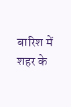बारिश में शहर के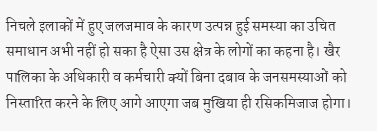निचले इलाकों में हुए जलजमाव के कारण उत्पन्न हुई समस्या का उचित समाधान अभी नहीं हो सका है ऐसा उस क्षेत्र के लोगों का कहना है। खैर पालिका के अधिकारी व कर्मचारी क्यों बिना दबाव के जनसमस्याओं को निस्तारित करने के लिए आगे आएगा जब मुखिया ही रसिकमिजाज होगा।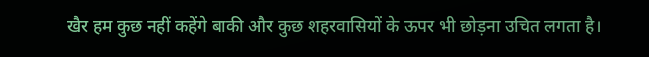खैर हम कुछ नहीं कहेंगे बाकी और कुछ शहरवासियों के ऊपर भी छोड़ना उचित लगता है।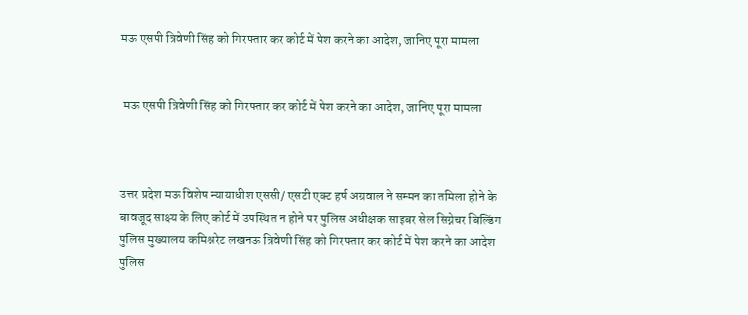मऊ एसपी त्रिवेणी सिंह को गिरफ्तार कर कोर्ट में पेश करने का आदेश, जानिए पूरा मामला


 मऊ एसपी त्रिवेणी सिंह को गिरफ्तार कर कोर्ट में पेश करने का आदेश, जानिए पूरा मामला



उत्तर प्रदेश मऊ विशेष न्यायाधीश एससी/ एसटी एक्ट हर्ष अग्रवाल ने सम्मन का तमिला होने के बावजूद साक्ष्य के लिए कोर्ट में उपस्थित न होने पर पुलिस अधीक्षक साइबर सेल सिग्नेचर बिल्डिंग पुलिस मुख्यालय कमिश्नरेट लखनऊ त्रिवेणी सिंह को गिरफ्तार कर कोर्ट में पेश करने का आदेश पुलिस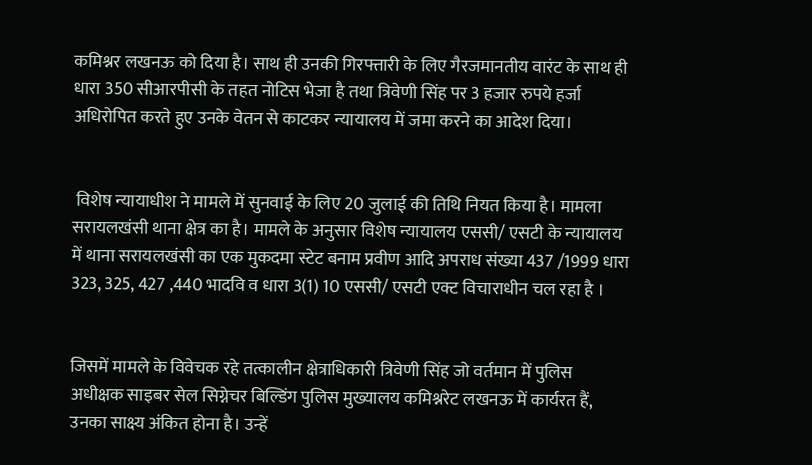कमिश्नर लखनऊ को दिया है। साथ ही उनकी गिरफ्तारी के लिए गैरजमानतीय वारंट के साथ ही धारा 350 सीआरपीसी के तहत नोटिस भेजा है तथा त्रिवेणी सिंह पर 3 हजार रुपये हर्जा अधिरोपित करते हुए उनके वेतन से काटकर न्यायालय में जमा करने का आदेश दिया।


 विशेष न्यायाधीश ने मामले में सुनवाई के लिए 20 जुलाई की तिथि नियत किया है। मामला सरायलखंसी थाना क्षेत्र का है। मामले के अनुसार विशेष न्यायालय एससी/ एसटी के न्यायालय में थाना सरायलखंसी का एक मुकदमा स्टेट बनाम प्रवीण आदि अपराध संख्या 437 /1999 धारा 323, 325, 427 ,440 भादवि व धारा 3(1) 10 एससी/ एसटी एक्ट विचाराधीन चल रहा है ।


जिसमें मामले के विवेचक रहे तत्कालीन क्षेत्राधिकारी त्रिवेणी सिंह जो वर्तमान में पुलिस अधीक्षक साइबर सेल सिग्नेचर बिल्डिंग पुलिस मुख्यालय कमिश्नरेट लखनऊ में कार्यरत हैं, उनका साक्ष्य अंकित होना है। उन्हें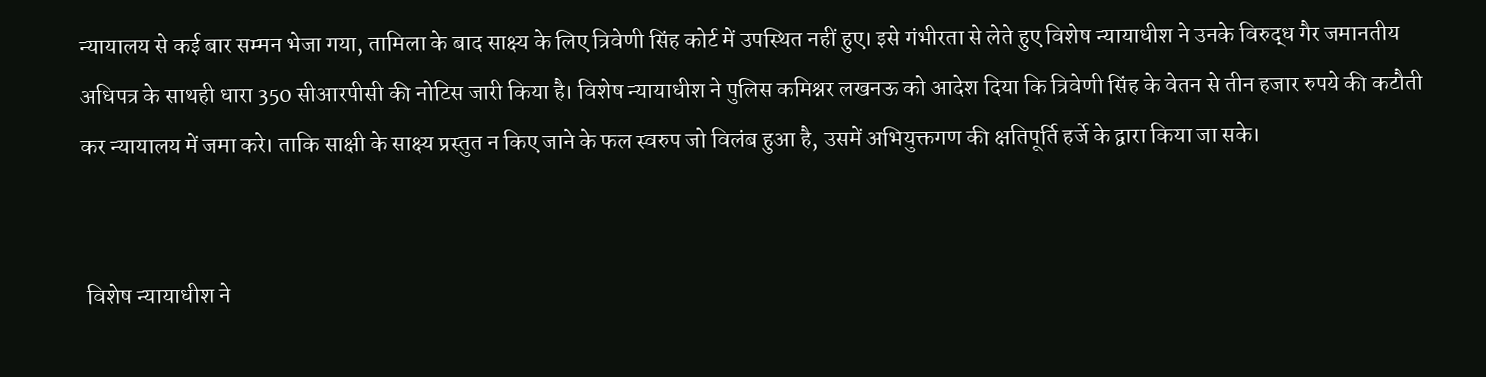न्यायालय से कई बार सम्मन भेजा गया, तामिला के बाद साक्ष्य के लिए त्रिवेणी सिंह कोर्ट में उपस्थित नहीं हुए। इसे गंभीरता से लेते हुए विशेष न्यायाधीश ने उनके विरुद्ध गैर जमानतीय अधिपत्र के साथही धारा 350 सीआरपीसी की नोटिस जारी किया है। विशेष न्यायाधीश ने पुलिस कमिश्नर लखनऊ को आदेश दिया कि त्रिवेणी सिंह के वेतन से तीन हजार रुपये की कटौती कर न्यायालय में जमा करे। ताकि साक्षी के साक्ष्य प्रस्तुत न किए जाने के फल स्वरुप जो विलंब हुआ है, उसमें अभियुक्तगण की क्षतिपूर्ति हर्जे के द्वारा किया जा सके।


 विशेष न्यायाधीश ने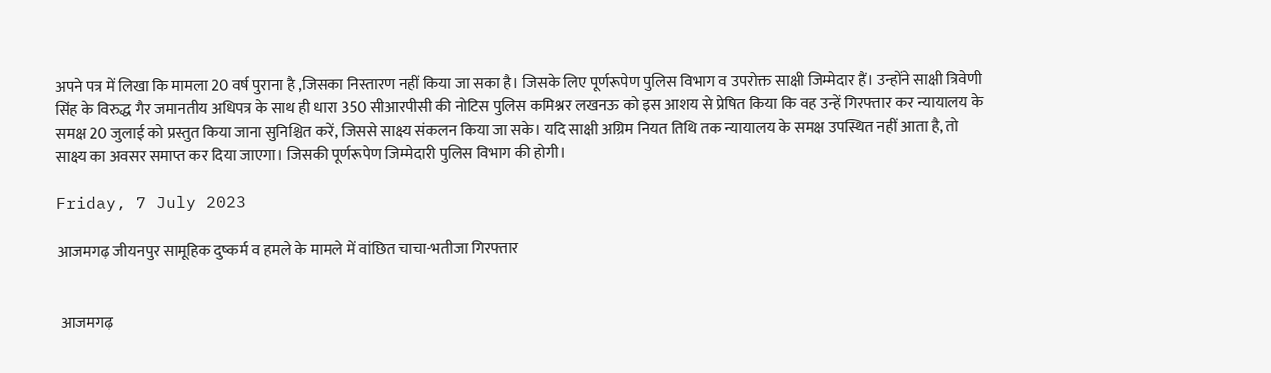अपने पत्र में लिखा कि मामला 20 वर्ष पुराना है ,जिसका निस्तारण नहीं किया जा सका है। जिसके लिए पूर्णरूपेण पुलिस विभाग व उपरोक्त साक्षी जिम्मेदार हैं। उन्होंने साक्षी त्रिवेणी सिंह के विरुद्ध गैर जमानतीय अधिपत्र के साथ ही धारा 350 सीआरपीसी की नोटिस पुलिस कमिश्नर लखनऊ को इस आशय से प्रेषित किया कि वह उन्हें गिरफ्तार कर न्यायालय के समक्ष 20 जुलाई को प्रस्तुत किया जाना सुनिश्चित करें, जिससे साक्ष्य संकलन किया जा सके। यदि साक्षी अग्रिम नियत तिथि तक न्यायालय के समक्ष उपस्थित नहीं आता है, तो साक्ष्य का अवसर समाप्त कर दिया जाएगा। जिसकी पूर्णरूपेण जिम्मेदारी पुलिस विभाग की होगी।

Friday, 7 July 2023

आजमगढ़ जीयनपुर सामूहिक दुष्कर्म व हमले के मामले में वांछित चाचा-भतीजा गिरफ्तार


 आजमगढ़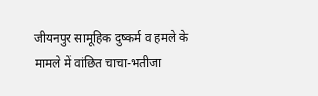जीयनपुर सामूहिक दुष्कर्म व हमले के मामले में वांछित चाचा-भतीजा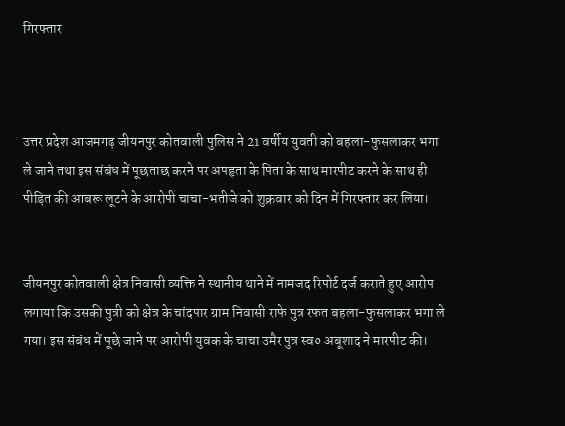गिरफ्तार



उत्तर प्रदेश आजमगढ़ जीयनपुर कोतवाली पुलिस ने 21 वर्षीय युवती को बहला-फुसलाकर भगा ले जाने तथा इस संबंध में पूछताछ करने पर अपहृता के पिता के साथ मारपीट करने के साथ ही पीड़ित की आबरू लूटने के आरोपी चाचा-भतीजे को शुक्रवार को दिन में गिरफ्तार कर लिया।


जीयनपुर कोतवाली क्षेत्र निवासी व्यक्ति ने स्थानीय थाने में नामजद रिपोर्ट दर्ज कराते हुए आरोप लगाया कि उसकी पुत्री को क्षेत्र के चांदपार ग्राम निवासी राफे पुत्र रफत बहला-फुसलाकर भगा ले गया। इस संबंध में पूछे जाने पर आरोपी युवक के चाचा उमैर पुत्र स्व० अबूशाद ने मारपीट की।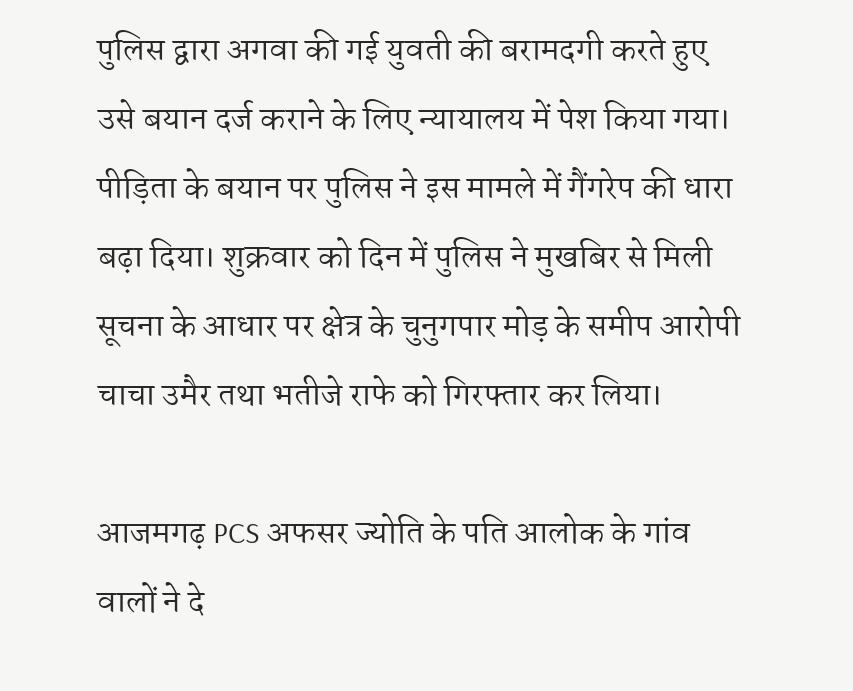पुलिस द्वारा अगवा की गई युवती की बरामदगी करते हुए उसे बयान दर्ज कराने के लिए न्यायालय में पेश किया गया। पीड़िता के बयान पर पुलिस ने इस मामले में गैंगरेप की धारा बढ़ा दिया। शुक्रवार को दिन में पुलिस ने मुखबिर से मिली सूचना के आधार पर क्षेत्र के चुनुगपार मोड़ के समीप आरोपी चाचा उमैर तथा भतीजे राफे को गिरफ्तार कर लिया।

आजमगढ़ PCS अफसर ज्योति के पति आलोक के गांव वालों ने दे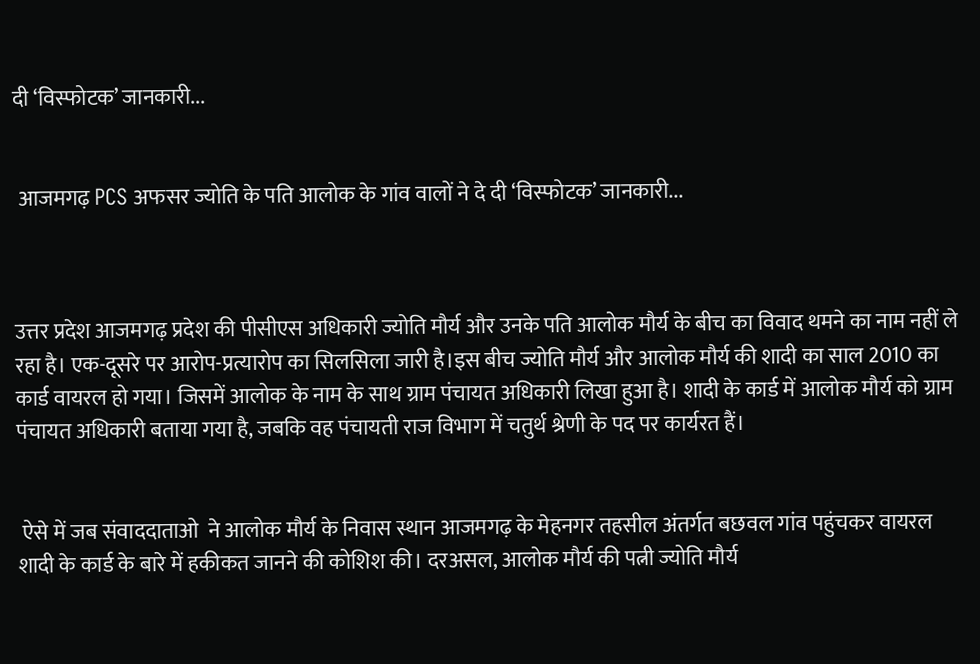दी ‘विस्फोटक’ जानकारी...


 आजमगढ़ PCS अफसर ज्योति के पति आलोक के गांव वालों ने दे दी ‘विस्फोटक’ जानकारी...



उत्तर प्रदेश आजमगढ़ प्रदेश की पीसीएस अधिकारी ज्योति मौर्य और उनके पति आलोक मौर्य के बीच का विवाद थमने का नाम नहीं ले रहा है। एक-दूसरे पर आरोप-प्रत्यारोप का सिलसिला जारी है।इस बीच ज्योति मौर्य और आलोक मौर्य की शादी का साल 2010 का कार्ड वायरल हो गया। जिसमें आलोक के नाम के साथ ग्राम पंचायत अधिकारी लिखा हुआ है। शादी के कार्ड में आलोक मौर्य को ग्राम पंचायत अधिकारी बताया गया है, जबकि वह पंचायती राज विभाग में चतुर्थ श्रेणी के पद पर कार्यरत हैं।


 ऐसे में जब संवाददाताओ  ने आलोक मौर्य के निवास स्थान आजमगढ़ के मेहनगर तहसील अंतर्गत बछवल गांव पहुंचकर वायरल शादी के कार्ड के बारे में हकीकत जानने की कोशिश की। दरअसल, आलोक मौर्य की पत्नी ज्योति मौर्य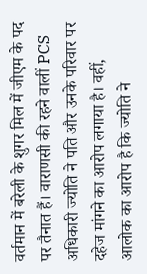वर्तमान में बरेली के शुगर मिल में जीएम के पद पर तैनात हैं। वाराणसी की रहने वालीं PCS अधिकारी ज्योति ने पति और उनके परिवार पर दहेज मांगने का आरोप लगाया है। वहीं, आलोक का आरोप है कि ज्योति ने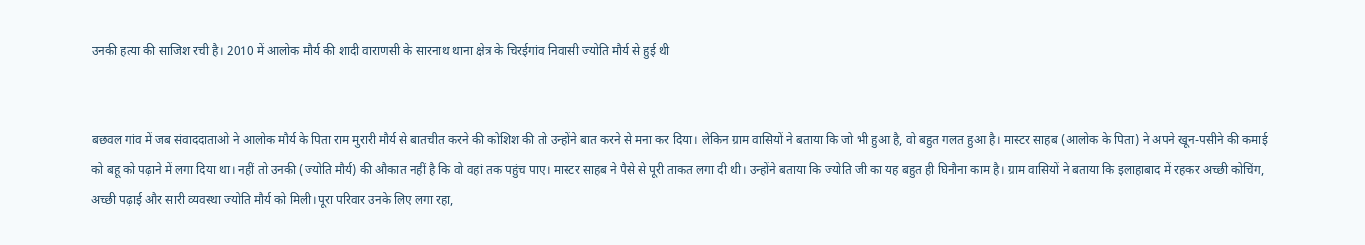उनकी हत्या की साजिश रची है। 2010 में आलोक मौर्य की शादी वाराणसी के सारनाथ थाना क्षेत्र के चिरईगांव निवासी ज्योति मौर्य से हुई थी


बछवल गांव में जब संवाददाताओ ने आलोक मौर्य के पिता राम मुरारी मौर्य से बातचीत करने की कोशिश की तो उन्होंने बात करने से मना कर दिया। लेकिन ग्राम वासियों ने बताया कि जो भी हुआ है, वो बहुत गलत हुआ है। मास्टर साहब (आलोक के पिता) ने अपने खून-पसीने की कमाई को बहू को पढ़ाने में लगा दिया था। नहीं तो उनकी (ज्योति मौर्य) की औकात नहीं है कि वो वहां तक पहुंच पाए। मास्टर साहब ने पैसे से पूरी ताकत लगा दी थी। उन्होंने बताया कि ज्योति जी का यह बहुत ही घिनौना काम है। ग्राम वासियों ने बताया कि इलाहाबाद में रहकर अच्छी कोचिंग, अच्छी पढ़ाई और सारी व्यवस्था ज्योति मौर्य को मिली।पूरा परिवार उनके लिए लगा रहा,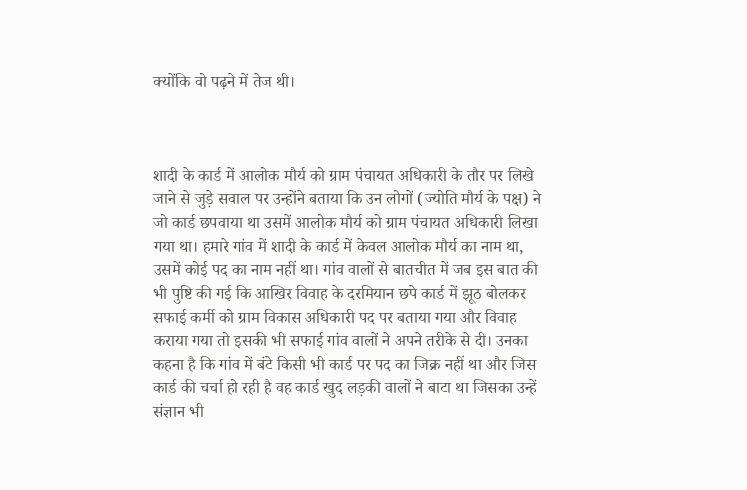क्योंकि वो पढ़ने में तेज थी।



शादी के कार्ड में आलोक मौर्य को ग्राम पंचायत अधिकारी के तौर पर लिखे जाने से जुड़े सवाल पर उन्होंने बताया कि उन लोगों (ज्योति मौर्य के पक्ष) ने जो कार्ड छपवाया था उसमें आलोक मौर्य को ग्राम पंचायत अधिकारी लिखा गया था। हमारे गांव में शादी के कार्ड में केवल आलोक मौर्य का नाम था, उसमें कोई पद का नाम नहीं था। गांव वालों से बातचीत में जब इस बात की भी पुष्टि की गई कि आखिर विवाह के दरमियान छपे कार्ड में झूठ बोलकर सफाई कर्मी को ग्राम विकास अधिकारी पद पर बताया गया और विवाह कराया गया तो इसकी भी सफाई गांव वालों ने अपने तरीके से दी। उनका कहना है कि गांव में बंटे किसी भी कार्ड पर पद का जिक्र नहीं था और जिस कार्ड की चर्चा हो रही है वह कार्ड खुद लड़की वालों ने बाटा था जिसका उन्हें संज्ञान भी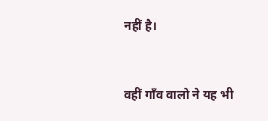नहीं है।


वहीं गाँव वालो ने यह भी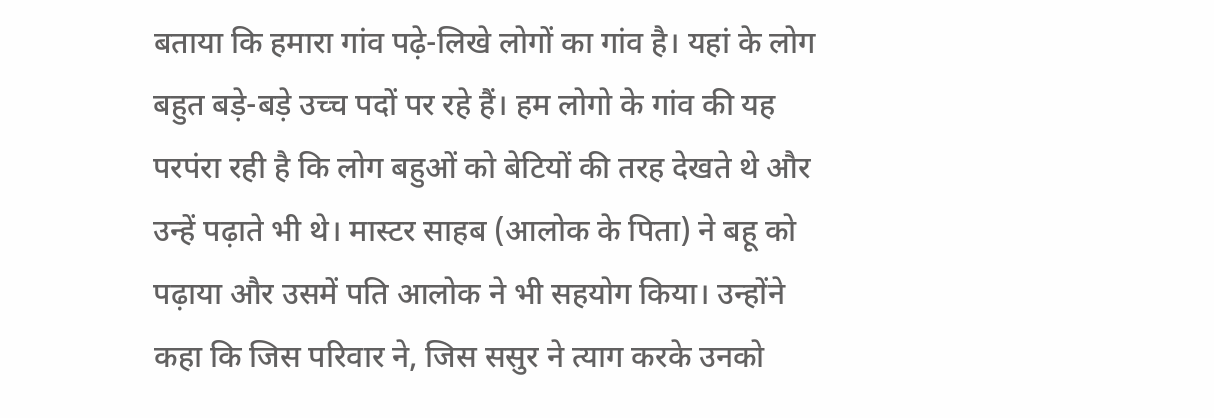बताया कि हमारा गांव पढ़े-लिखे लोगों का गांव है। यहां के लोग बहुत बड़े-बड़े उच्च पदों पर रहे हैं। हम लोगो के गांव की यह परपंरा रही है कि लोग बहुओं को बेटियों की तरह देखते थे और उन्हें पढ़ाते भी थे। मास्टर साहब (आलोक के पिता) ने बहू को पढ़ाया और उसमें पति आलोक ने भी सहयोग किया। उन्होंने कहा कि जिस परिवार ने, जिस ससुर ने त्याग करके उनको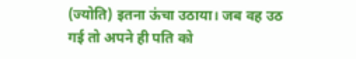(ज्योति) इतना ऊंचा उठाया। जब वह उठ गई तो अपने ही पति को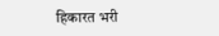हिकारत भरी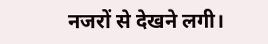नजरों से देखने लगी।